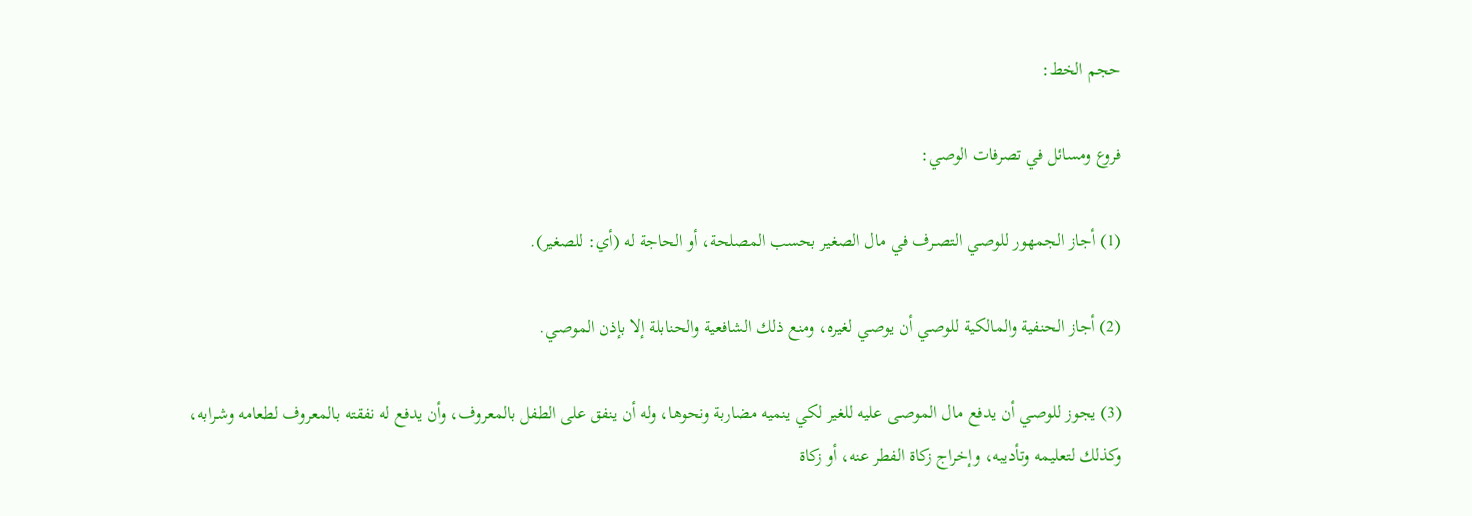حجم الخط:

فروع ومسائل في تصرفات الوصي:

(1) أجاز الجمهور للوصـي التصـرف في مال الصغير بحسب المصلحة، أو الحاجة له (أي: للصغير).

(2) أجاز الحنفية والمالكية للوصـي أن يوصـي لغيره، ومنع ذلك الشافعية والحنابلة إلا بإذن الموصـي.

(3) يجوز للوصـي أن يدفع مال الموصـى عليه للغير لكي ينميه مضاربة ونحوها، وله أن ينفق على الطفل بالمعروف، وأن يدفع له نفقته بالمعروف لطعامه وشـرابه، وكذلك لتعليمه وتأديبه، وإخراج زكاة الفطر عنه، أو زكاة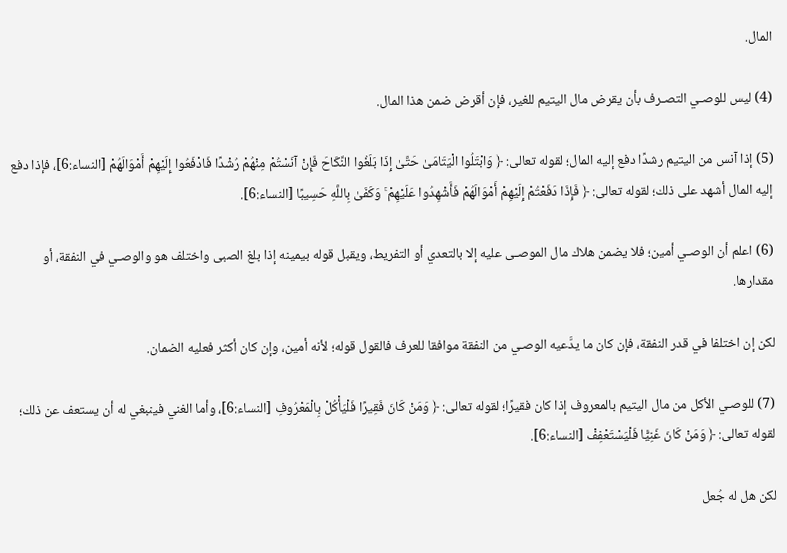المال.

(4) ليس للوصـي التصـرف بأن يقرض مال اليتيم للغير، فإن أقرض ضمن هذا المال.

(5) إذا آنس من اليتيم رشدًا دفع إليه المال؛ لقوله تعالى: ﴿ وَابْتَلُوا الْيَتَامَىٰ حَتَّىٰ إِذَا بَلَغُوا النِّكَاحَ فَإِنْ آنَسْتُمْ مِنْهُمْ رُشْدًا فَادْفَعُوا إِلَيْهِمْ أَمْوَالَهُمْ [النساء:6]، فإذا دفع إليه المال أشهد على ذلك؛ لقوله تعالى: ﴿ فَإِذَا دَفَعْتُمْ إِلَيْهِمْ أَمْوَالَهُمْ فَأَشْهِدُوا عَلَيْهِمْ ۚ وَكَفَىٰ بِاللَّهِ حَسِيبًا [النساء:6].

(6) اعلم أن الوصـي أمين؛ فلا يضمن هلاك مال الموصـى عليه إلا بالتعدي أو التفريط، ويقبل قوله بيمينه إذا بلغ الصبى واختلف هو والوصـي في النفقة، أو مقدارها.

لكن إن اختلفا في قدر النفقة، فإن كان ما يدَّعيه الوصـي من النفقة موافقا للعرف فالقول قوله؛ لأنه أمين، وإن كان أكثر فعليه الضمان.

(7) للوصـي الأكل من مال اليتيم بالمعروف إذا كان فقيرًا؛ لقوله تعالى: ﴿ وَمَنْ كَانَ فَقِيرًا فَلْيَأْكُلْ بِالْمَعْرُوفِ [النساء:6]، وأما الغني فينبغي له أن يستعف عن ذلك؛ لقوله تعالى: ﴿ وَمَنْ كَانَ غَنِيًّا فَلْيَسْتَعْفِفْ [النساء:6].

لكن هل له جُعل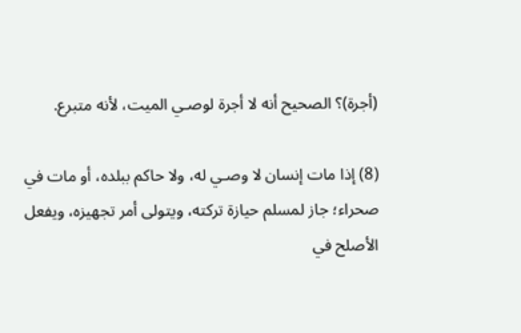(أجرة)؟ الصحيح أنه لا أجرة لوصـي الميت، لأنه متبرع.

(8) إذا مات إنسان لا وصـي له، ولا حاكم ببلده، أو مات في صحراء؛ جاز لمسلم حيازة تركته، ويتولى أمر تجهيزه، ويفعل الأصلح في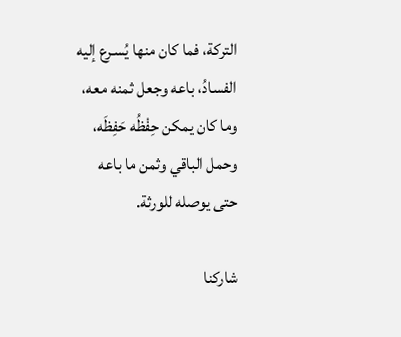التركة، فما كان منها يُسـرع إليه الفسادُ، باعه وجعل ثمنه معه، وما كان يمكن حِفْظُه حَفِظَه، وحمل الباقي وثمن ما باعه حتى يوصله للورثة.

شاركنا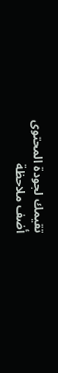تقيمك لجودة المحتوى
أضف ملاحظة